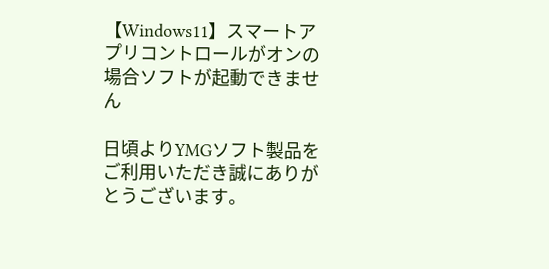【Windows11】スマートアプリコントロールがオンの場合ソフトが起動できません

日頃よりYMGソフト製品をご利用いただき誠にありがとうございます。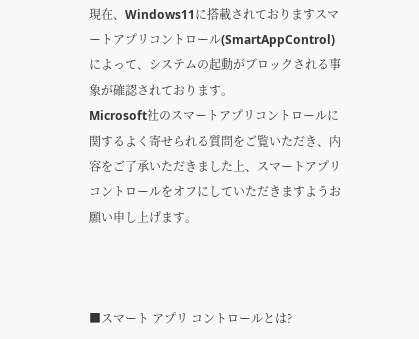現在、Windows11に搭載されておりますスマートアプリコントロール(SmartAppControl)によって、システムの起動がブロックされる事象が確認されております。
Microsoft社のスマートアプリコントロールに関するよく寄せられる質問をご覧いただき、内容をご了承いただきました上、スマートアプリコントロールをオフにしていただきますようお願い申し上げます。



■スマート アプリ コントロールとは?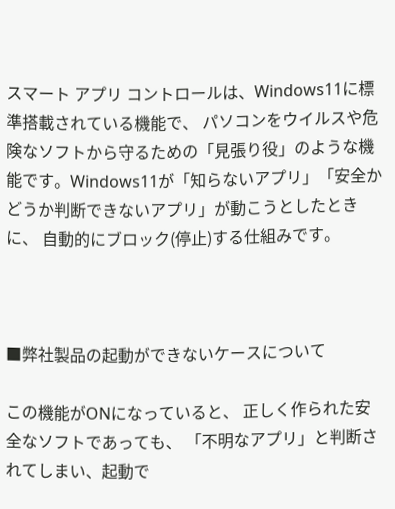スマート アプリ コントロールは、Windows11に標準搭載されている機能で、 パソコンをウイルスや危険なソフトから守るための「見張り役」のような機能です。Windows11が「知らないアプリ」「安全かどうか判断できないアプリ」が動こうとしたときに、 自動的にブロック(停止)する仕組みです。



■弊社製品の起動ができないケースについて

この機能がONになっていると、 正しく作られた安全なソフトであっても、 「不明なアプリ」と判断されてしまい、起動で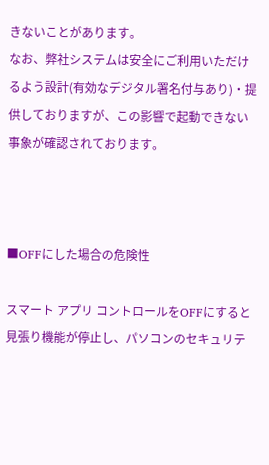きないことがあります。
なお、弊社システムは安全にご利用いただけるよう設計(有効なデジタル署名付与あり)・提供しておりますが、この影響で起動できない事象が確認されております。



■OFFにした場合の危険性

スマート アプリ コントロールをOFFにすると見張り機能が停止し、パソコンのセキュリテ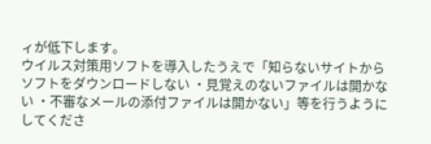ィが低下します。
ウイルス対策用ソフトを導入したうえで「知らないサイトからソフトをダウンロードしない ・見覚えのないファイルは開かない ・不審なメールの添付ファイルは開かない」等を行うようにしてくださ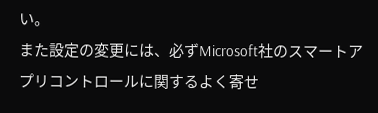い。
また設定の変更には、必ずMicrosoft社のスマートアプリコントロールに関するよく寄せ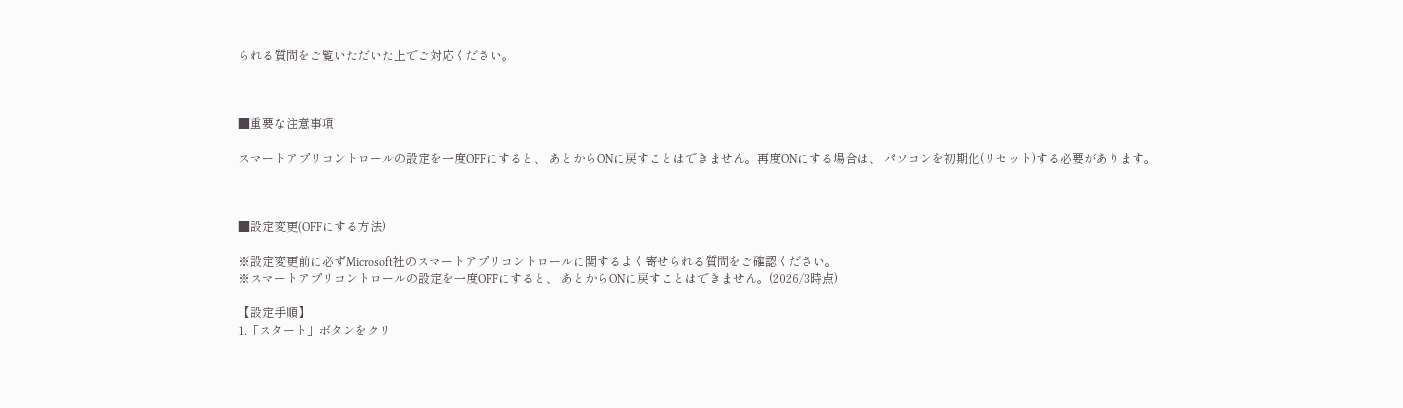られる質問をご覧いただいた上でご対応ください。



■重要な注意事項

スマートアプリコントロールの設定を一度OFFにすると、 あとからONに戻すことはできません。再度ONにする場合は、 パソコンを初期化(リセット)する必要があります。



■設定変更(OFFにする方法)

※設定変更前に必ずMicrosoft社のスマートアプリコントロールに関するよく寄せられる質問をご確認ください。
※スマートアプリコントロールの設定を一度OFFにすると、 あとからONに戻すことはできません。(2026/3時点)

【設定手順】
1.「スタート」ボタンをクリ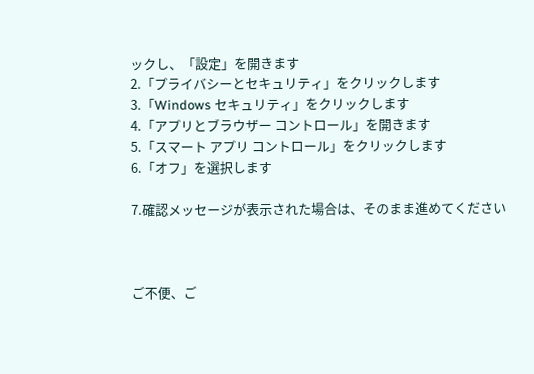ックし、「設定」を開きます
2.「プライバシーとセキュリティ」をクリックします
3.「Windows セキュリティ」をクリックします
4.「アプリとブラウザー コントロール」を開きます
5.「スマート アプリ コントロール」をクリックします
6.「オフ」を選択します

7.確認メッセージが表示された場合は、そのまま進めてください



ご不便、ご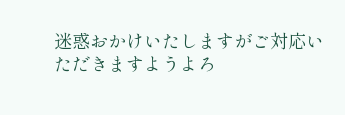迷惑おかけいたしますがご対応いただきますようよろ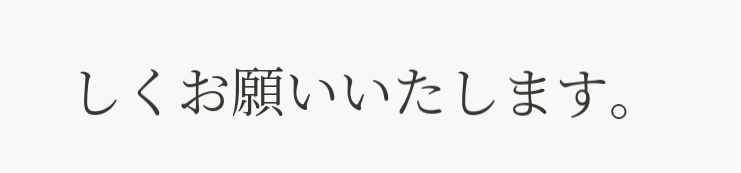しくお願いいたします。